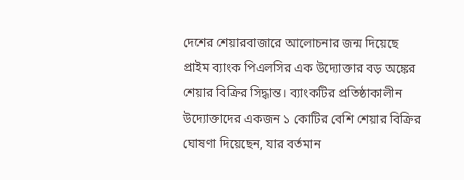দেশের শেয়ারবাজারে আলোচনার জন্ম দিয়েছে প্রাইম ব্যাংক পিএলসির এক উদ্যোক্তার বড় অঙ্কের শেয়ার বিক্রির সিদ্ধান্ত। ব্যাংকটির প্রতিষ্ঠাকালীন উদ্যোক্তাদের একজন ১ কোটির বেশি শেয়ার বিক্রির ঘোষণা দিয়েছেন, যার বর্তমান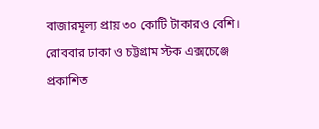বাজারমূল্য প্রায় ৩০ কোটি টাকারও বেশি।
রোববার ঢাকা ও চট্টগ্রাম স্টক এক্সচেঞ্জে প্রকাশিত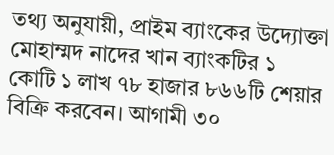তথ্য অনুযায়ী, প্রাইম ব্যাংকের উদ্যোক্তা মোহাম্মদ নাদের খান ব্যাংকটির ১ কোটি ১ লাখ ৭৮ হাজার ৮৬৬টি শেয়ার বিক্রি করবেন। আগামী ৩০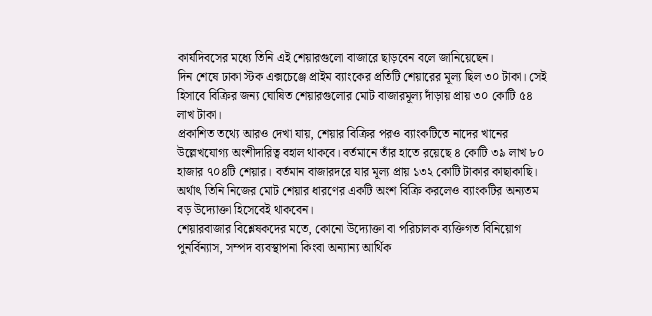কার্যদিবসের মধ্যে তিনি এই শেয়ারগুলো বাজারে ছাড়বেন বলে জানিয়েছেন।
দিন শেষে ঢাকা স্টক এক্সচেঞ্জে প্রাইম ব্যাংকের প্রতিটি শেয়ারের মূল্য ছিল ৩০ টাকা। সেই হিসাবে বিক্রির জন্য ঘোষিত শেয়ারগুলোর মোট বাজারমূল্য দাঁড়ায় প্রায় ৩০ কোটি ৫৪ লাখ টাকা।
প্রকাশিত তথ্যে আরও দেখা যায়, শেয়ার বিক্রির পরও ব্যাংকটিতে নাদের খানের উল্লেখযোগ্য অংশীদারিত্ব বহাল থাকবে। বর্তমানে তাঁর হাতে রয়েছে ৪ কোটি ৩৯ লাখ ৮০ হাজার ৭০৪টি শেয়ার। বর্তমান বাজারদরে যার মূল্য প্রায় ১৩২ কোটি টাকার কাছাকাছি। অর্থাৎ তিনি নিজের মোট শেয়ার ধারণের একটি অংশ বিক্রি করলেও ব্যাংকটির অন্যতম বড় উদ্যোক্তা হিসেবেই থাকবেন।
শেয়ারবাজার বিশ্লেষকদের মতে, কোনো উদ্যোক্তা বা পরিচালক ব্যক্তিগত বিনিয়োগ পুনর্বিন্যাস, সম্পদ ব্যবস্থাপনা কিংবা অন্যান্য আর্থিক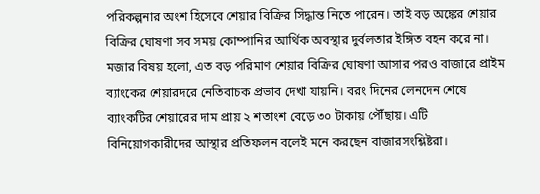পরিকল্পনার অংশ হিসেবে শেয়ার বিক্রির সিদ্ধান্ত নিতে পারেন। তাই বড় অঙ্কের শেয়ার বিক্রির ঘোষণা সব সময় কোম্পানির আর্থিক অবস্থার দুর্বলতার ইঙ্গিত বহন করে না।
মজার বিষয় হলো, এত বড় পরিমাণ শেয়ার বিক্রির ঘোষণা আসার পরও বাজারে প্রাইম ব্যাংকের শেয়ারদরে নেতিবাচক প্রভাব দেখা যায়নি। বরং দিনের লেনদেন শেষে ব্যাংকটির শেয়ারের দাম প্রায় ২ শতাংশ বেড়ে ৩০ টাকায় পৌঁছায়। এটি বিনিয়োগকারীদের আস্থার প্রতিফলন বলেই মনে করছেন বাজারসংশ্লিষ্টরা।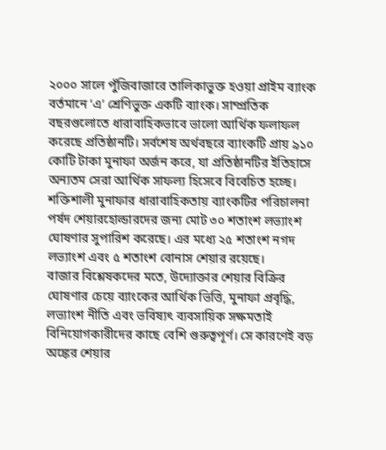২০০০ সালে পুঁজিবাজারে তালিকাভুক্ত হওয়া প্রাইম ব্যাংক বর্তমানে ‘এ’ শ্রেণিভুক্ত একটি ব্যাংক। সাম্প্রতিক বছরগুলোতে ধারাবাহিকভাবে ভালো আর্থিক ফলাফল করেছে প্রতিষ্ঠানটি। সর্বশেষ অর্থবছরে ব্যাংকটি প্রায় ৯১০ কোটি টাকা মুনাফা অর্জন করে, যা প্রতিষ্ঠানটির ইতিহাসে অন্যতম সেরা আর্থিক সাফল্য হিসেবে বিবেচিত হচ্ছে।
শক্তিশালী মুনাফার ধারাবাহিকতায় ব্যাংকটির পরিচালনা পর্ষদ শেয়ারহোল্ডারদের জন্য মোট ৩০ শতাংশ লভ্যাংশ ঘোষণার সুপারিশ করেছে। এর মধ্যে ২৫ শতাংশ নগদ লভ্যাংশ এবং ৫ শতাংশ বোনাস শেয়ার রয়েছে।
বাজার বিশ্লেষকদের মতে, উদ্যোক্তার শেয়ার বিক্রির ঘোষণার চেয়ে ব্যাংকের আর্থিক ভিত্তি, মুনাফা প্রবৃদ্ধি, লভ্যাংশ নীতি এবং ভবিষ্যৎ ব্যবসায়িক সক্ষমতাই বিনিয়োগকারীদের কাছে বেশি গুরুত্বপূর্ণ। সে কারণেই বড় অঙ্কের শেয়ার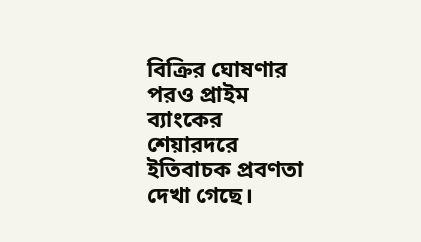বিক্রির ঘোষণার পরও প্রাইম ব্যাংকের শেয়ারদরে ইতিবাচক প্রবণতা দেখা গেছে।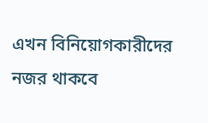এখন বিনিয়োগকারীদের নজর থাকবে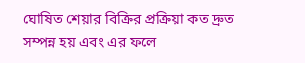ঘোষিত শেয়ার বিক্রির প্রক্রিয়া কত দ্রুত সম্পন্ন হয় এবং এর ফলে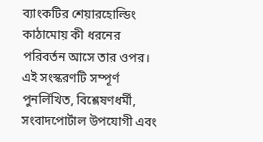ব্যাংকটির শেয়ারহোল্ডিং কাঠামোয় কী ধরনের পরিবর্তন আসে তার ওপর। এই সংস্করণটি সম্পূর্ণ পুনর্লিখিত, বিশ্লেষণধর্মী, সংবাদপোর্টাল উপযোগী এবং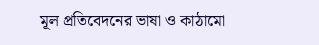মূল প্রতিবেদনের ভাষা ও কাঠামো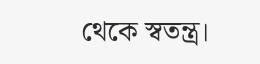থেকে স্বতন্ত্র।